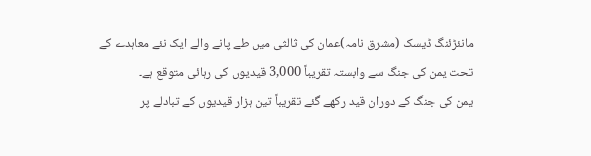مانئڑئنگ ڈیسک (مشرق نامہ)عمان کی ثالثی میں طے پانے والے ایک نئے معاہدے کے تحت یمن کی جنگ سے وابستہ تقریباً 3,000 قیدیوں کی رہائی متوقع ہے۔
یمن کی جنگ کے دوران قید رکھے گئے تقریباً تین ہزار قیدیوں کے تبادلے پر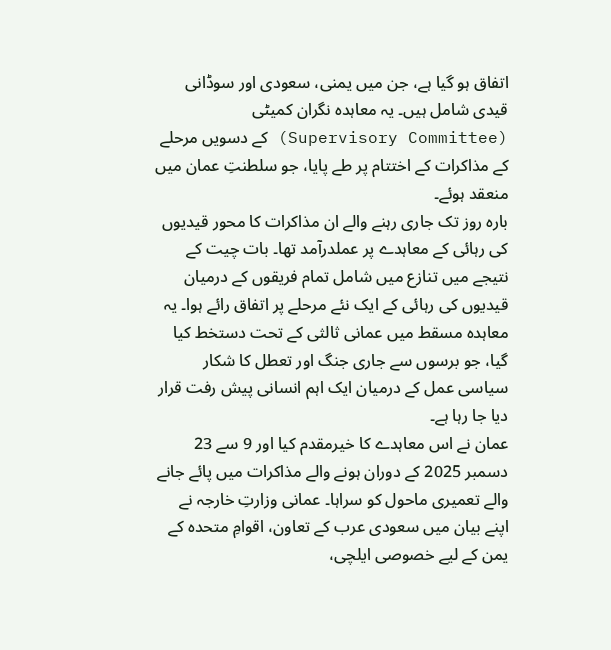اتفاق ہو گیا ہے، جن میں یمنی، سعودی اور سوڈانی قیدی شامل ہیں۔ یہ معاہدہ نگران کمیٹی (Supervisory Committee) کے دسویں مرحلے کے مذاکرات کے اختتام پر طے پایا، جو سلطنتِ عمان میں منعقد ہوئے۔
بارہ روز تک جاری رہنے والے ان مذاکرات کا محور قیدیوں کی رہائی کے معاہدے پر عملدرآمد تھا۔ بات چیت کے نتیجے میں تنازع میں شامل تمام فریقوں کے درمیان قیدیوں کی رہائی کے ایک نئے مرحلے پر اتفاق رائے ہوا۔ یہ معاہدہ مسقط میں عمانی ثالثی کے تحت دستخط کیا گیا، جو برسوں سے جاری جنگ اور تعطل کا شکار سیاسی عمل کے درمیان ایک اہم انسانی پیش رفت قرار دیا جا رہا ہے۔
عمان نے اس معاہدے کا خیرمقدم کیا اور 9 سے 23 دسمبر 2025 کے دوران ہونے والے مذاکرات میں پائے جانے والے تعمیری ماحول کو سراہا۔ عمانی وزارتِ خارجہ نے اپنے بیان میں سعودی عرب کے تعاون، اقوامِ متحدہ کے یمن کے لیے خصوصی ایلچی،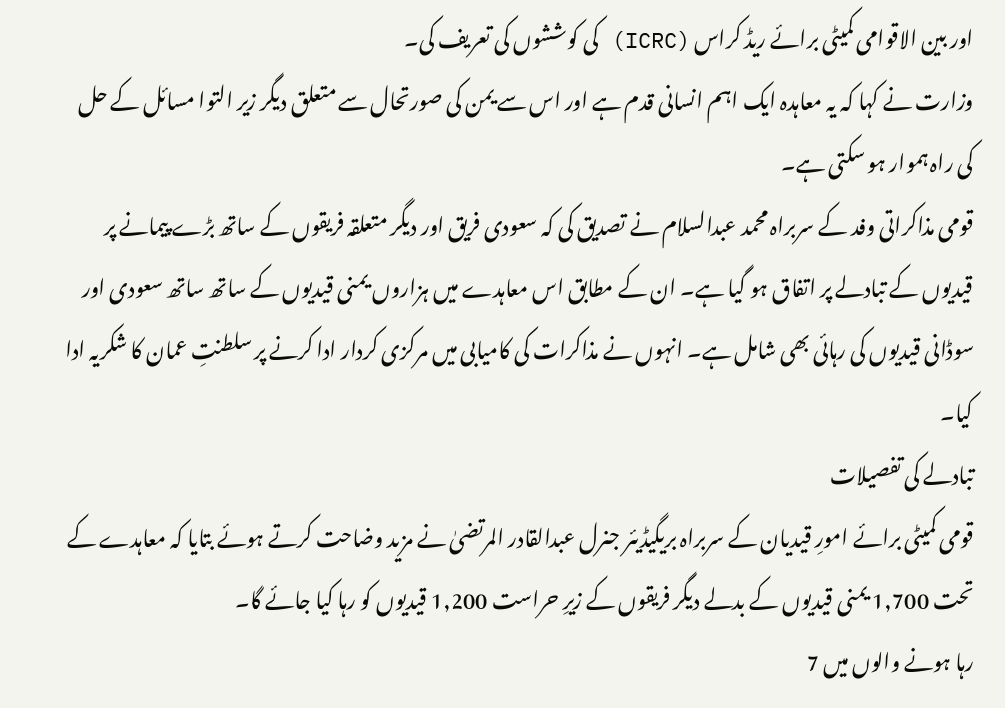اور بین الاقوامی کمیٹی برائے ریڈ کراس (ICRC) کی کوششوں کی تعریف کی۔
وزارت نے کہا کہ یہ معاہدہ ایک اہم انسانی قدم ہے اور اس سے یمن کی صورتحال سے متعلق دیگر زیر التوا مسائل کے حل کی راہ ہموار ہو سکتی ہے۔
قومی مذاکراتی وفد کے سربراہ محمد عبدالسلام نے تصدیق کی کہ سعودی فریق اور دیگر متعلقہ فریقوں کے ساتھ بڑے پیمانے پر قیدیوں کے تبادلے پر اتفاق ہو گیا ہے۔ ان کے مطابق اس معاہدے میں ہزاروں یمنی قیدیوں کے ساتھ ساتھ سعودی اور سوڈانی قیدیوں کی رہائی بھی شامل ہے۔ انہوں نے مذاکرات کی کامیابی میں مرکزی کردار ادا کرنے پر سلطنتِ عمان کا شکریہ ادا کیا۔
تبادلے کی تفصیلات
قومی کمیٹی برائے امورِ قیدیان کے سربراہ بریگیڈیئر جنرل عبدالقادر المرتضیٰ نے مزید وضاحت کرتے ہوئے بتایا کہ معاہدے کے تحت 1,700 یمنی قیدیوں کے بدلے دیگر فریقوں کے زیرِ حراست 1,200 قیدیوں کو رہا کیا جائے گا۔
رہا ہونے والوں میں 7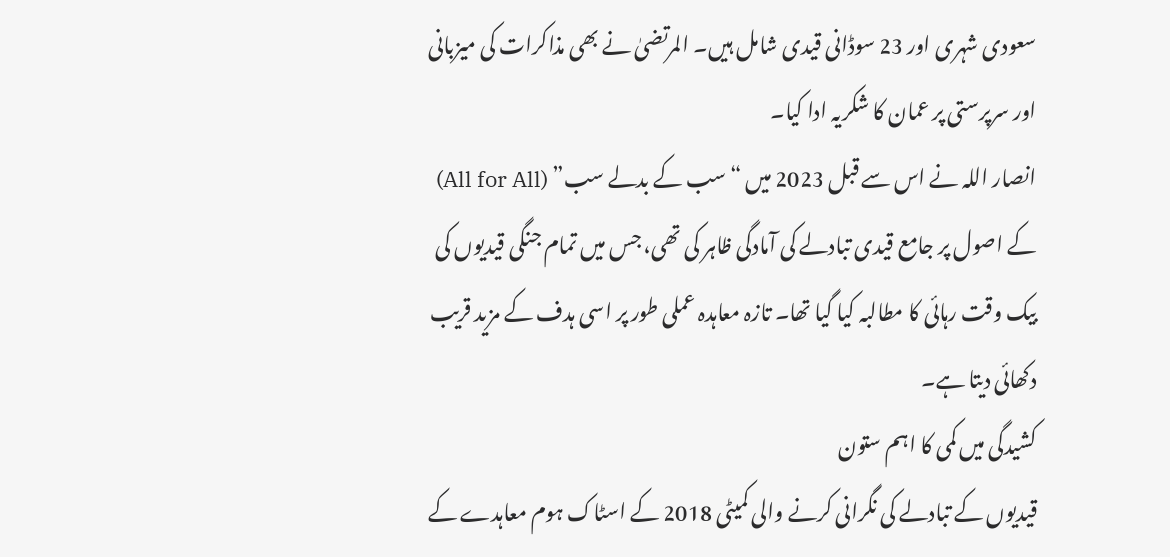سعودی شہری اور 23 سوڈانی قیدی شامل ہیں۔ المرتضیٰ نے بھی مذاکرات کی میزبانی اور سرپرستی پر عمان کا شکریہ ادا کیا۔
انصار اللہ نے اس سے قبل 2023 میں “سب کے بدلے سب” (All for All) کے اصول پر جامع قیدی تبادلے کی آمادگی ظاہر کی تھی، جس میں تمام جنگی قیدیوں کی بیک وقت رہائی کا مطالبہ کیا گیا تھا۔ تازہ معاہدہ عملی طور پر اسی ہدف کے مزید قریب دکھائی دیتا ہے۔
کشیدگی میں کمی کا اہم ستون
قیدیوں کے تبادلے کی نگرانی کرنے والی کمیٹی 2018 کے اسٹاک ہوم معاہدے کے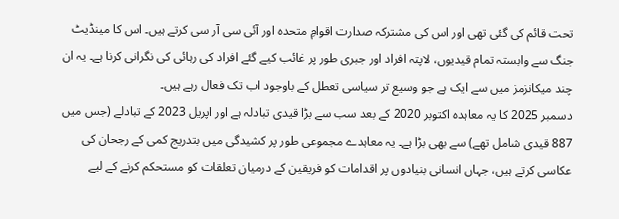تحت قائم کی گئی تھی اور اس کی مشترکہ صدارت اقوامِ متحدہ اور آئی سی آر سی کرتے ہیں۔ اس کا مینڈیٹ جنگ سے وابستہ تمام قیدیوں، لاپتہ افراد اور جبری طور پر غائب کیے گئے افراد کی رہائی کی نگرانی کرنا ہے۔ یہ ان چند میکانزمز میں سے ایک ہے جو وسیع تر سیاسی تعطل کے باوجود اب تک فعال رہے ہیں۔
دسمبر 2025 کا یہ معاہدہ اکتوبر 2020 کے بعد سب سے بڑا قیدی تبادلہ ہے اور اپریل 2023 کے تبادلے (جس میں 887 قیدی شامل تھے) سے بھی بڑا ہے۔ یہ معاہدے مجموعی طور پر کشیدگی میں بتدریج کمی کے رجحان کی عکاسی کرتے ہیں، جہاں انسانی بنیادوں پر اقدامات کو فریقین کے درمیان تعلقات کو مستحکم کرنے کے لیے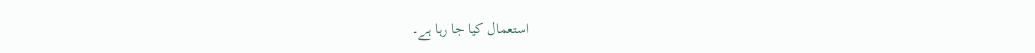استعمال کیا جا رہا ہے۔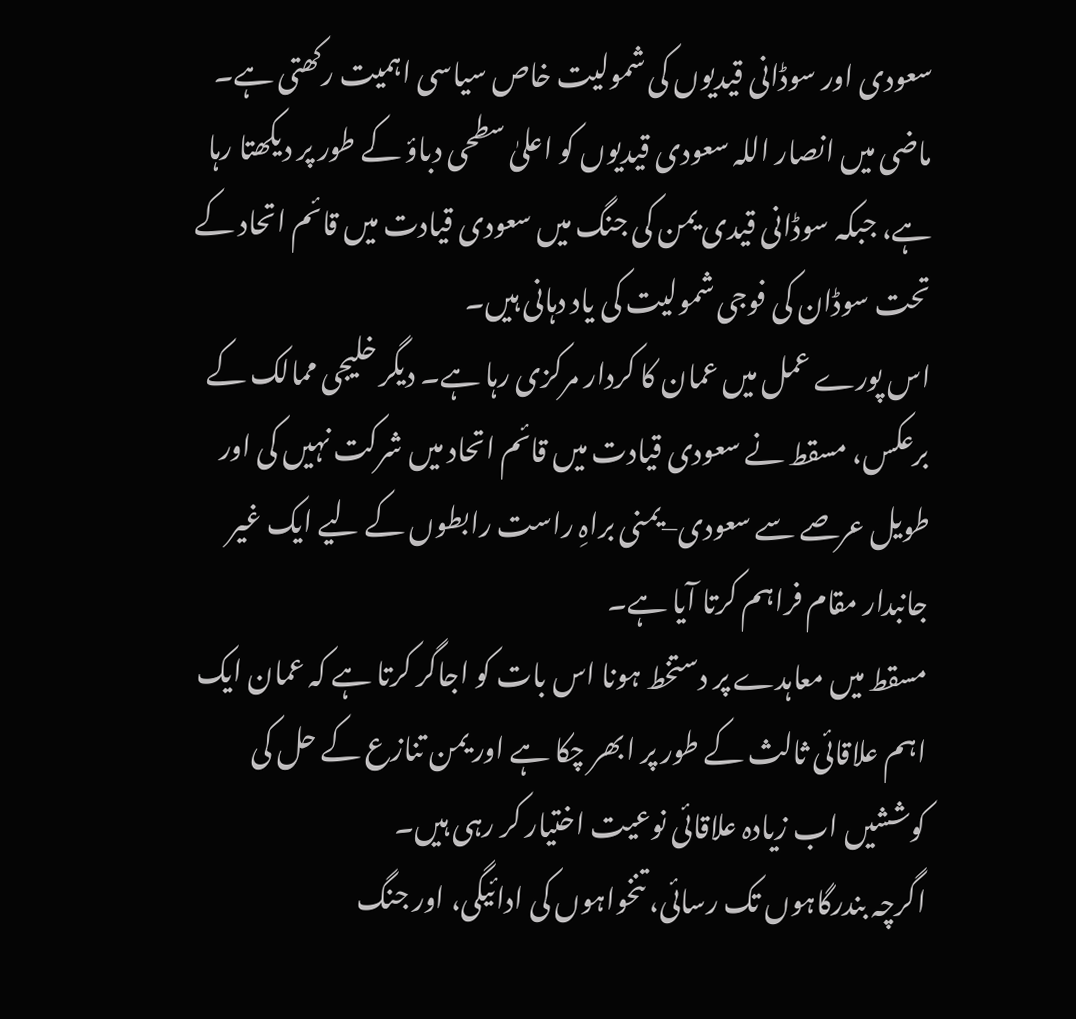سعودی اور سوڈانی قیدیوں کی شمولیت خاص سیاسی اہمیت رکھتی ہے۔ ماضی میں انصار اللہ سعودی قیدیوں کو اعلیٰ سطحی دباؤ کے طور پر دیکھتا رہا ہے، جبکہ سوڈانی قیدی یمن کی جنگ میں سعودی قیادت میں قائم اتحاد کے تحت سوڈان کی فوجی شمولیت کی یاد دہانی ہیں۔
اس پورے عمل میں عمان کا کردار مرکزی رہا ہے۔ دیگر خلیجی ممالک کے برعکس، مسقط نے سعودی قیادت میں قائم اتحاد میں شرکت نہیں کی اور طویل عرصے سے سعودی–یمنی براہِ راست رابطوں کے لیے ایک غیر جانبدار مقام فراہم کرتا آیا ہے۔
مسقط میں معاہدے پر دستخط ہونا اس بات کو اجاگر کرتا ہے کہ عمان ایک اہم علاقائی ثالث کے طور پر ابھر چکا ہے اور یمن تنازع کے حل کی کوششیں اب زیادہ علاقائی نوعیت اختیار کر رہی ہیں۔
اگرچہ بندرگاہوں تک رسائی، تنخواہوں کی ادائیگی، اور جنگ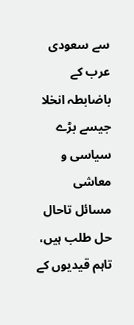سے سعودی عرب کے باضابطہ انخلا جیسے بڑے سیاسی و معاشی مسائل تاحال حل طلب ہیں، تاہم قیدیوں کے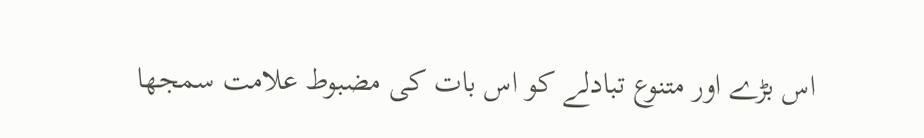اس بڑے اور متنوع تبادلے کو اس بات کی مضبوط علامت سمجھا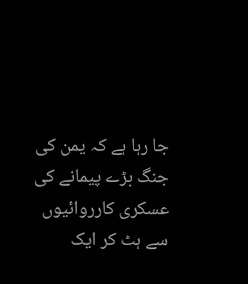جا رہا ہے کہ یمن کی جنگ بڑے پیمانے کی عسکری کارروائیوں سے ہٹ کر ایک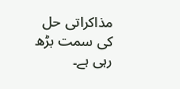مذاکراتی حل کی سمت بڑھ رہی ہے۔